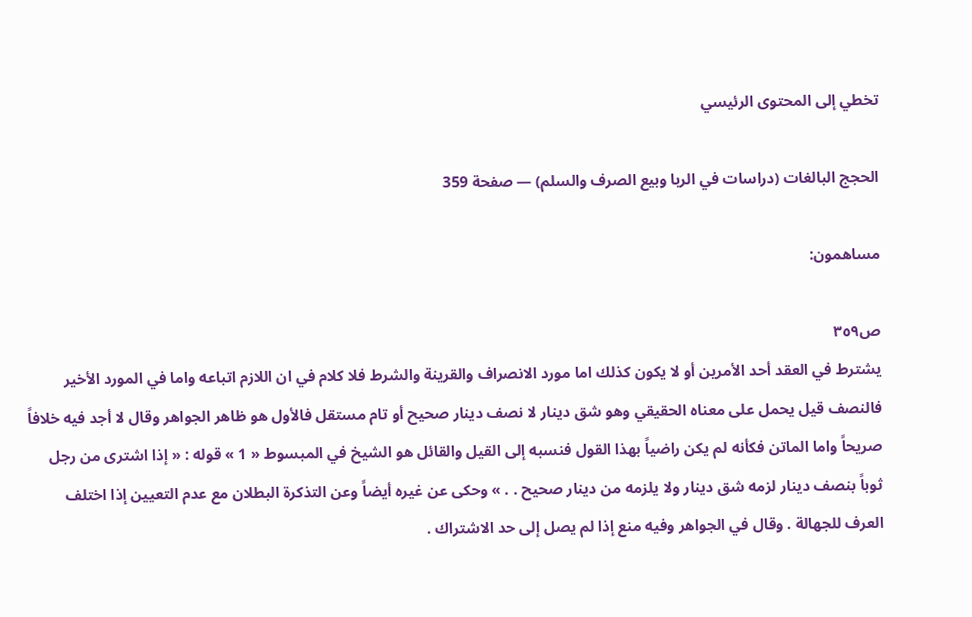تخطي إلى المحتوى الرئيسي

الحجج البالغات (دراسات في الربا وبيع الصرف والسلم) — صفحة 359

مساهمون:

ص٣٥٩
يشترط في العقد أحد الأمرين أو لا يكون كذلك اما مورد الانصراف والقرينة والشرط فلا كلام في ان اللازم اتباعه واما في المورد الأخير فالنصف قيل يحمل على معناه الحقيقي وهو شق دينار لا نصف دينار صحيح أو تام مستقل فالأول هو ظاهر الجواهر وقال لا أجد فيه خلافاً صريحاً واما الماتن فكأنه لم يكن راضياً بهذا القول فنسبه إلى القيل والقائل هو الشيخ في المبسوط « 1 » قوله : « إذا اشترى من رجل ثوباً بنصف دينار لزمه شق دينار ولا يلزمه من دينار صحيح . . » وحكى عن غيره أيضاً وعن التذكرة البطلان مع عدم التعيين إذا اختلف العرف للجهالة . وقال في الجواهر وفيه منع إذا لم يصل إلى حد الاشتراك .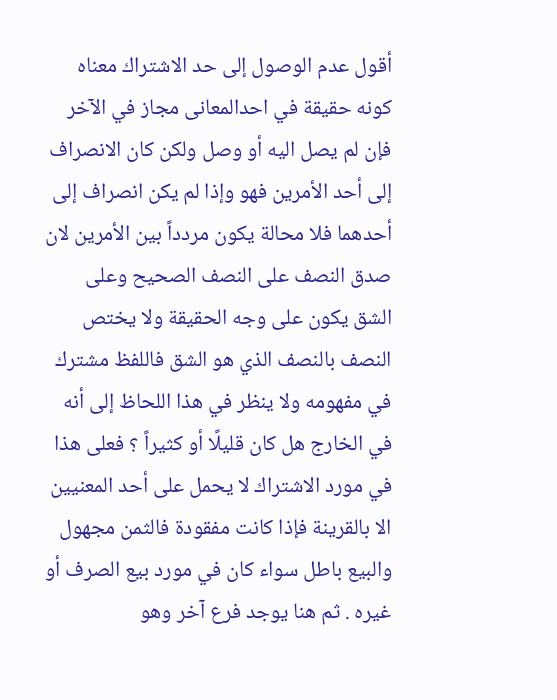أقول عدم الوصول إلى حد الاشتراك معناه كونه حقيقة في احدالمعانى مجاز في الآخر فإن لم يصل اليه أو وصل ولكن كان الانصراف إلى أحد الأمرين فهو وإذا لم يكن انصراف إلى أحدهما فلا محالة يكون مردداً بين الأمرين لان صدق النصف على النصف الصحيح وعلى الشق يكون على وجه الحقيقة ولا يختص النصف بالنصف الذي هو الشق فاللفظ مشترك في مفهومه ولا ينظر في هذا اللحاظ إلى أنه في الخارج هل كان قليلًا أو كثيراً ؟ فعلى هذا في مورد الاشتراك لا يحمل على أحد المعنيين الا بالقرينة فإذا كانت مفقودة فالثمن مجهول والبيع باطل سواء كان في مورد بيع الصرف أو غيره . ثم هنا يوجد فرع آخر وهو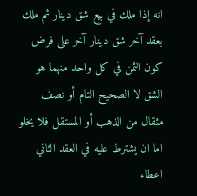انه إذا ملك في بيع شق دينار ثم ملك بعقد آخر شق دينار آخر على فرض كون الثمن في كل واحد منهما هو الشق لا الصحيح التام أو نصف مثقال من الذهب أو المستقل فلا يخلو اما ان يشترط عليه في العقد الثاني اعطاء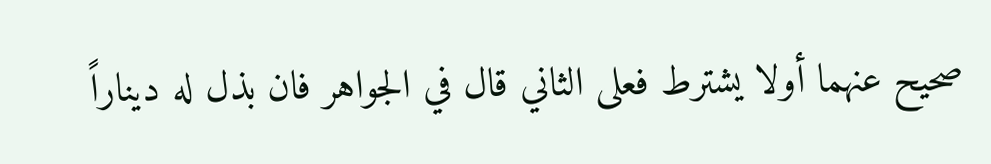صحيح عنهما أولا يشترط فعلى الثاني قال في الجواهر فان بذل له ديناراً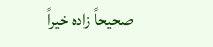صحيحاً زاده خيراً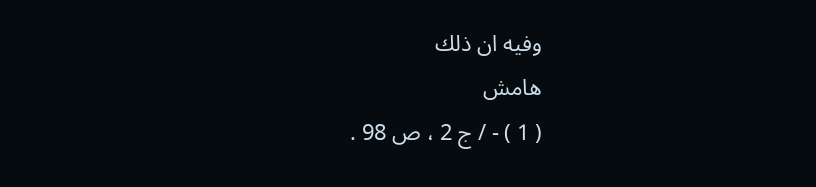وفيه ان ذلك
هامش
( 1 ) - / ج 2 ، ص 98 .